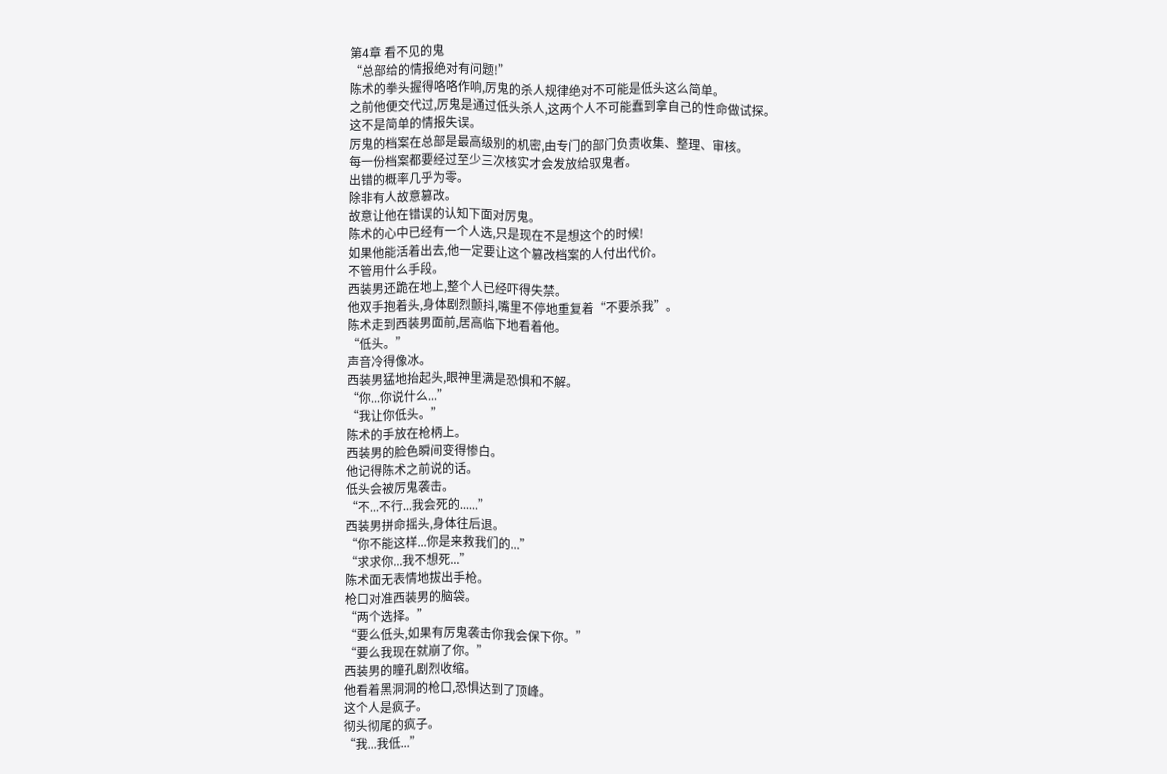第4章 看不见的鬼
“总部给的情报绝对有问题!”
陈术的拳头握得咯咯作响,厉鬼的杀人规律绝对不可能是低头这么简单。
之前他便交代过,厉鬼是通过低头杀人,这两个人不可能蠢到拿自己的性命做试探。
这不是简单的情报失误。
厉鬼的档案在总部是最高级别的机密,由专门的部门负责收集、整理、审核。
每一份档案都要经过至少三次核实才会发放给驭鬼者。
出错的概率几乎为零。
除非有人故意篡改。
故意让他在错误的认知下面对厉鬼。
陈术的心中已经有一个人选,只是现在不是想这个的时候!
如果他能活着出去,他一定要让这个篡改档案的人付出代价。
不管用什么手段。
西装男还跪在地上,整个人已经吓得失禁。
他双手抱着头,身体剧烈颤抖,嘴里不停地重复着“不要杀我”。
陈术走到西装男面前,居高临下地看着他。
“低头。”
声音冷得像冰。
西装男猛地抬起头,眼神里满是恐惧和不解。
“你...你说什么...”
“我让你低头。”
陈术的手放在枪柄上。
西装男的脸色瞬间变得惨白。
他记得陈术之前说的话。
低头会被厉鬼袭击。
“不...不行...我会死的......”
西装男拼命摇头,身体往后退。
“你不能这样...你是来救我们的...”
“求求你...我不想死...”
陈术面无表情地拔出手枪。
枪口对准西装男的脑袋。
“两个选择。”
“要么低头,如果有厉鬼袭击你我会保下你。”
“要么我现在就崩了你。”
西装男的瞳孔剧烈收缩。
他看着黑洞洞的枪口,恐惧达到了顶峰。
这个人是疯子。
彻头彻尾的疯子。
“我...我低...”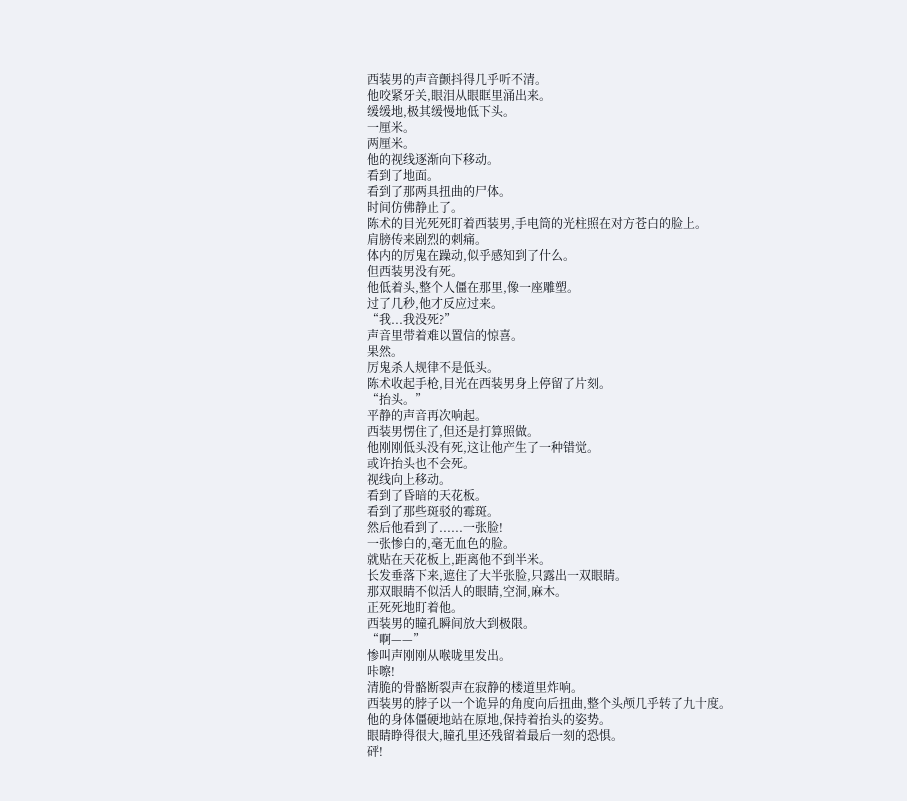西装男的声音颤抖得几乎听不清。
他咬紧牙关,眼泪从眼眶里涌出来。
缓缓地,极其缓慢地低下头。
一厘米。
两厘米。
他的视线逐渐向下移动。
看到了地面。
看到了那两具扭曲的尸体。
时间仿佛静止了。
陈术的目光死死盯着西装男,手电筒的光柱照在对方苍白的脸上。
肩膀传来剧烈的刺痛。
体内的厉鬼在躁动,似乎感知到了什么。
但西装男没有死。
他低着头,整个人僵在那里,像一座雕塑。
过了几秒,他才反应过来。
“我...我没死?”
声音里带着难以置信的惊喜。
果然。
厉鬼杀人规律不是低头。
陈术收起手枪,目光在西装男身上停留了片刻。
“抬头。”
平静的声音再次响起。
西装男愣住了,但还是打算照做。
他刚刚低头没有死,这让他产生了一种错觉。
或许抬头也不会死。
视线向上移动。
看到了昏暗的天花板。
看到了那些斑驳的霉斑。
然后他看到了......一张脸!
一张惨白的,毫无血色的脸。
就贴在天花板上,距离他不到半米。
长发垂落下来,遮住了大半张脸,只露出一双眼睛。
那双眼睛不似活人的眼睛,空洞,麻木。
正死死地盯着他。
西装男的瞳孔瞬间放大到极限。
“啊——”
惨叫声刚刚从喉咙里发出。
咔嚓!
清脆的骨骼断裂声在寂静的楼道里炸响。
西装男的脖子以一个诡异的角度向后扭曲,整个头颅几乎转了九十度。
他的身体僵硬地站在原地,保持着抬头的姿势。
眼睛睁得很大,瞳孔里还残留着最后一刻的恐惧。
砰!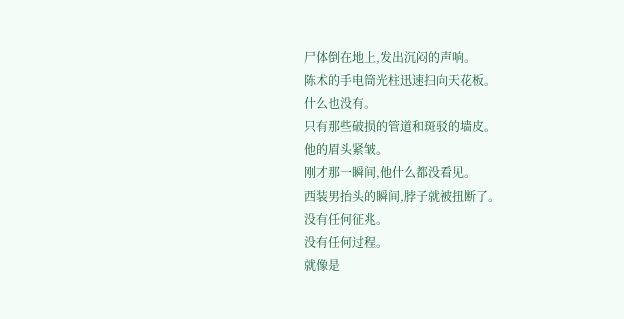尸体倒在地上,发出沉闷的声响。
陈术的手电筒光柱迅速扫向天花板。
什么也没有。
只有那些破损的管道和斑驳的墙皮。
他的眉头紧皱。
刚才那一瞬间,他什么都没看见。
西装男抬头的瞬间,脖子就被扭断了。
没有任何征兆。
没有任何过程。
就像是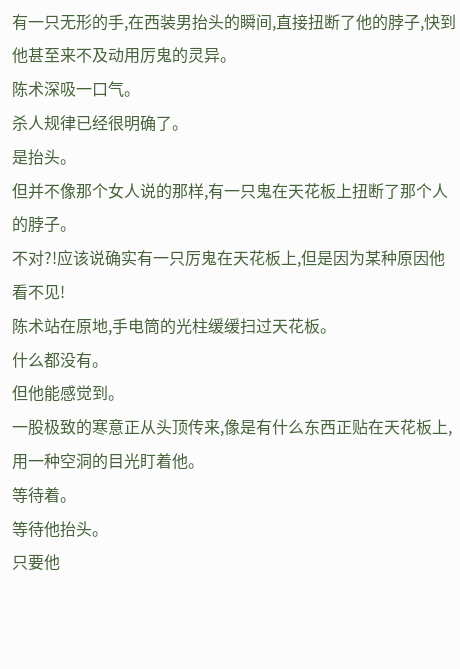有一只无形的手,在西装男抬头的瞬间,直接扭断了他的脖子,快到他甚至来不及动用厉鬼的灵异。
陈术深吸一口气。
杀人规律已经很明确了。
是抬头。
但并不像那个女人说的那样,有一只鬼在天花板上扭断了那个人的脖子。
不对?!应该说确实有一只厉鬼在天花板上,但是因为某种原因他看不见!
陈术站在原地,手电筒的光柱缓缓扫过天花板。
什么都没有。
但他能感觉到。
一股极致的寒意正从头顶传来,像是有什么东西正贴在天花板上,用一种空洞的目光盯着他。
等待着。
等待他抬头。
只要他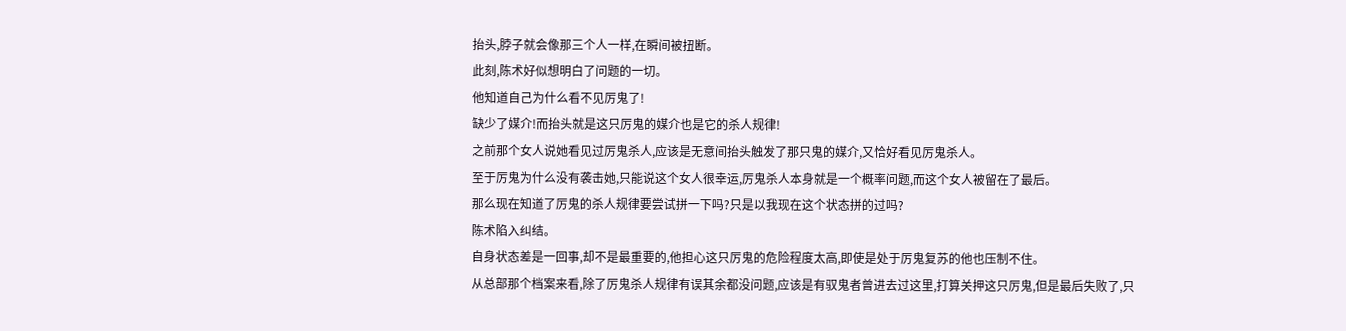抬头,脖子就会像那三个人一样,在瞬间被扭断。
此刻,陈术好似想明白了问题的一切。
他知道自己为什么看不见厉鬼了!
缺少了媒介!而抬头就是这只厉鬼的媒介也是它的杀人规律!
之前那个女人说她看见过厉鬼杀人,应该是无意间抬头触发了那只鬼的媒介,又恰好看见厉鬼杀人。
至于厉鬼为什么没有袭击她,只能说这个女人很幸运,厉鬼杀人本身就是一个概率问题,而这个女人被留在了最后。
那么现在知道了厉鬼的杀人规律要尝试拼一下吗?只是以我现在这个状态拼的过吗?
陈术陷入纠结。
自身状态差是一回事,却不是最重要的,他担心这只厉鬼的危险程度太高,即使是处于厉鬼复苏的他也压制不住。
从总部那个档案来看,除了厉鬼杀人规律有误其余都没问题,应该是有驭鬼者曾进去过这里,打算关押这只厉鬼,但是最后失败了,只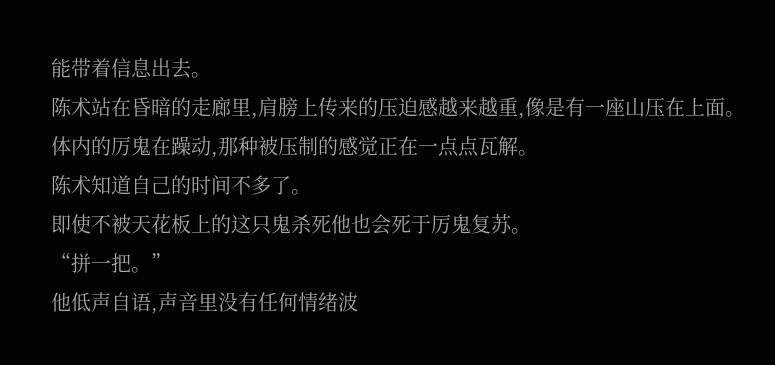能带着信息出去。
陈术站在昏暗的走廊里,肩膀上传来的压迫感越来越重,像是有一座山压在上面。
体内的厉鬼在躁动,那种被压制的感觉正在一点点瓦解。
陈术知道自己的时间不多了。
即使不被天花板上的这只鬼杀死他也会死于厉鬼复苏。
“拼一把。”
他低声自语,声音里没有任何情绪波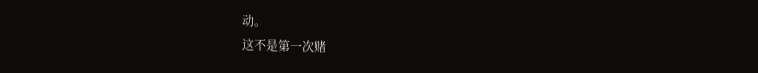动。
这不是第一次赌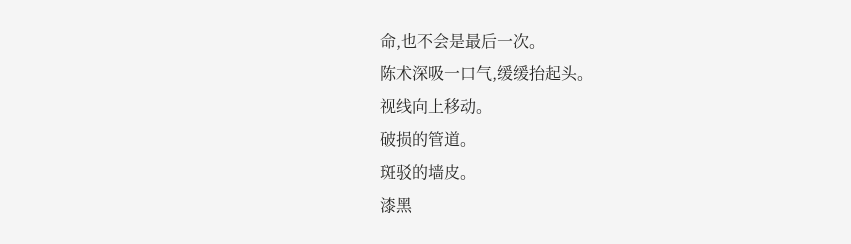命,也不会是最后一次。
陈术深吸一口气,缓缓抬起头。
视线向上移动。
破损的管道。
斑驳的墙皮。
漆黑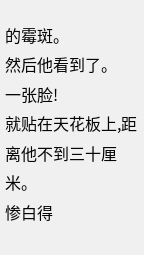的霉斑。
然后他看到了。
一张脸!
就贴在天花板上,距离他不到三十厘米。
惨白得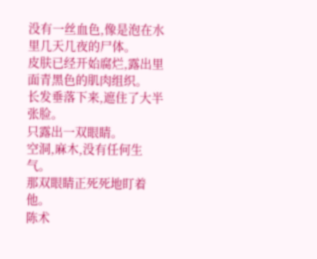没有一丝血色,像是泡在水里几天几夜的尸体。
皮肤已经开始腐烂,露出里面青黑色的肌肉组织。
长发垂落下来,遮住了大半张脸。
只露出一双眼睛。
空洞,麻木,没有任何生气。
那双眼睛正死死地盯着他。
陈术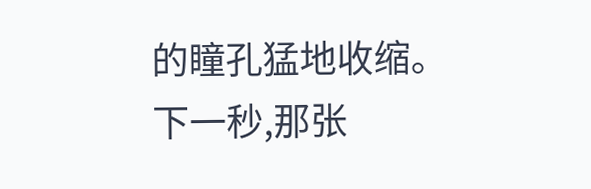的瞳孔猛地收缩。
下一秒,那张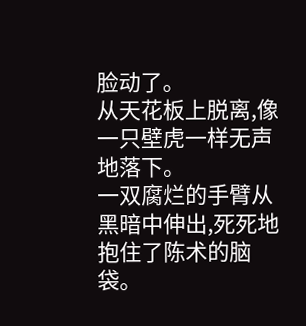脸动了。
从天花板上脱离,像一只壁虎一样无声地落下。
一双腐烂的手臂从黑暗中伸出,死死地抱住了陈术的脑袋。